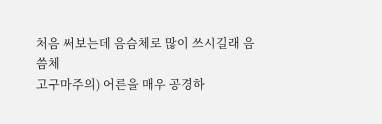처음 써보는데 음슴체로 많이 쓰시길래 음씀체
고구마주의) 어른을 매우 공경하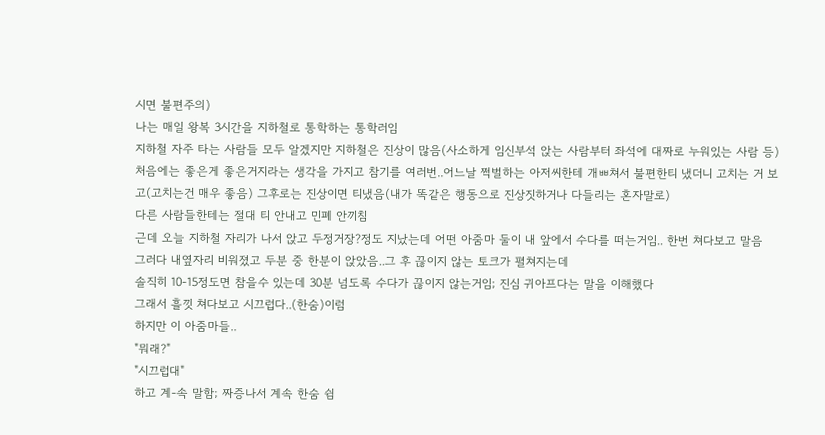시면 불편주의)
나는 매일 왕복 3시간을 지하철로 통학하는 통학러임
지하철 자주 타는 사람들 모두 알겠지만 지하철은 진상이 많음(사소하게 임신부석 앉는 사람부터 좌석에 대짜로 누워있는 사람 등)
처음에는 좋은게 좋은거지라는 생각을 가지고 참기를 여러번..어느날 쩍벌하는 아저씨한테 개ㅃ쳐서 불편한티 냈더니 고치는 거 보고(고치는건 매우 좋음) 그후로는 진상이면 티냈음(내가 똑같은 행동으로 진상짓하거나 다들리는 혼자말로)
다른 사람들한테는 절대 티 안내고 민폐 안끼침
근데 오늘 지하철 자리가 나서 앉고 두정거장?정도 지났는데 어떤 아줌마 둘이 내 앞에서 수다를 떠는거임.. 한번 쳐다보고 말음
그러다 내옆자리 비워졌고 두분 중 한분이 앉았음..그 후 끊이지 않는 토크가 펼쳐지는데
솔직히 10-15정도면 참을수 있는데 30분 넘도록 수다가 끊이지 않는거임; 진심 귀아프다는 말을 이해했다
그래서 흘낏 쳐다보고 시끄럽다..(한숨)이럼
하지만 이 아줌마들..
"뭐래?"
"시끄럽대"
하고 계-속 말함; 짜증나서 계속 한숨 쉼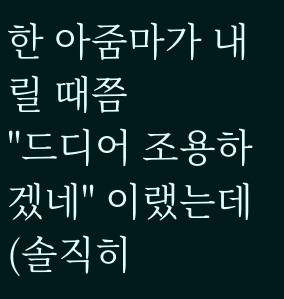한 아줌마가 내릴 때쯤
"드디어 조용하겠네" 이랬는데(솔직히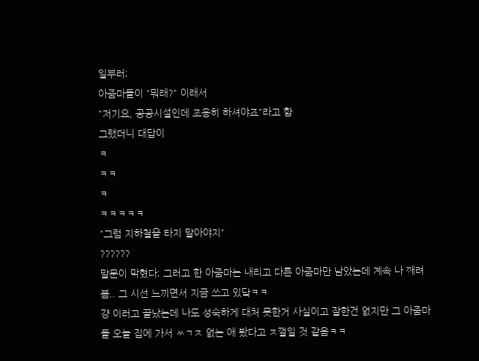일부러;
아줌마들이 "뭐래?" 이래서
"저기요, 공공시설인데 조용히 하셔야죠"라고 함
그랬더니 대답이
ㅋ
ㅋㅋ
ㅋ
ㅋㅋㅋㅋㅋ
"그럼 지하철을 타지 말아야지"
??????
말문이 막혔다; 그러고 한 아줌마는 내리고 다른 아줌마만 남았는데 계속 나 째려봄.. 그 시선 느끼면서 지금 쓰고 있닼ㅋㅋ
걍 이러고 끝났는데 나도 성숙하게 대처 못한거 사실이고 잘한건 없지만 그 아줌마들 오늘 집에 가서 ㅆㄱㅈ 없는 애 봤다고 ㅈ껄일 것 같음ㅋㅋ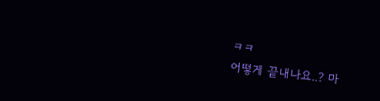ㅋㅋ
어떻게 끝내나요..? 마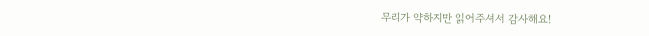무리가 약하지만 읽어주셔서 감사해요!